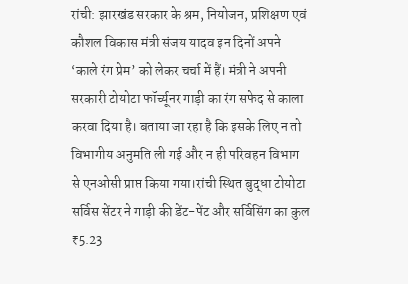रांची: झारखंड सरकार के श्रम, नियोजन, प्रशिक्षण एवं कौशल विकास मंत्री संजय यादव इन दिनों अपने ‘काले रंग प्रेम’ को लेकर चर्चा में हैं। मंत्री ने अपनी सरकारी टोयोटा फॉर्च्यूनर गाड़ी का रंग सफेद से काला करवा दिया है। बताया जा रहा है कि इसके लिए न तो विभागीय अनुमति ली गई और न ही परिवहन विभाग से एनओसी प्राप्त किया गया।रांची स्थित बुद्धा टोयोटा सर्विस सेंटर ने गाड़ी की डेंट-पेंट और सर्विसिंग का कुल ₹5.23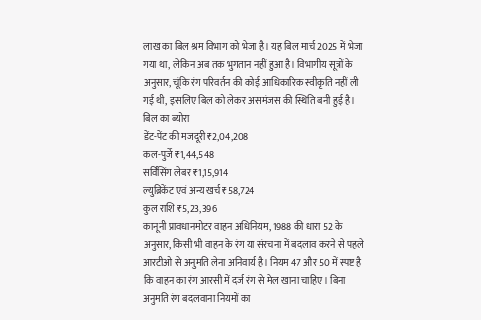लाख का बिल श्रम विभाग को भेजा है। यह बिल मार्च 2025 में भेजा गया था, लेकिन अब तक भुगतान नहीं हुआ है। विभागीय सूत्रों के अनुसार, चूंकि रंग परिवर्तन की कोई आधिकारिक स्वीकृति नहीं ली गई थी, इसलिए बिल को लेकर असमंजस की स्थिति बनी हुई है।
बिल का ब्योरा
डेंट-पेंट की मजदूरी ₹2,04,208
कल-पुर्जे ₹1,44,548
सर्विसिंग लेबर ₹1,15,914
ल्युब्रिकेंट एवं अन्य खर्च ₹58,724
कुल राशि ₹5,23,396
कानूनी प्रावधानमोटर वाहन अधिनियम, 1988 की धारा 52 के अनुसार, किसी भी वाहन के रंग या संरचना में बदलाव करने से पहले आरटीओ से अनुमति लेना अनिवार्य है। नियम 47 और 50 में स्पष्ट है कि वाहन का रंग आरसी में दर्ज रंग से मेल खाना चाहिए। बिना अनुमति रंग बदलवाना नियमों का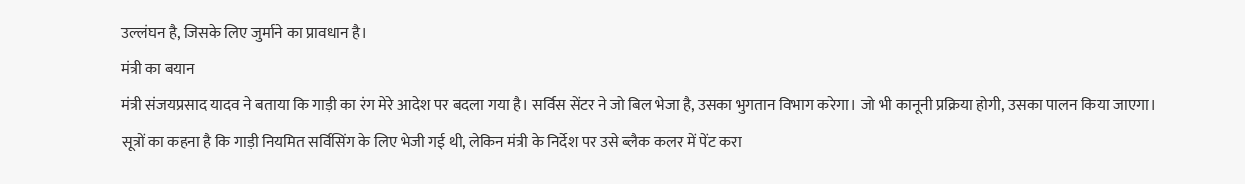उल्लंघन है, जिसके लिए जुर्माने का प्रावधान है।
मंत्री का बयान
मंत्री संजयप्रसाद यादव ने बताया कि गाड़ी का रंग मेरे आदेश पर बदला गया है। सर्विस सेंटर ने जो बिल भेजा है, उसका भुगतान विभाग करेगा। जो भी कानूनी प्रक्रिया होगी, उसका पालन किया जाएगा।
सूत्रों का कहना है कि गाड़ी नियमित सर्विसिंग के लिए भेजी गई थी, लेकिन मंत्री के निर्देश पर उसे ब्लैक कलर में पेंट करा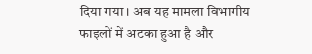दिया गया। अब यह मामला विभागीय फाइलों में अटका हुआ है और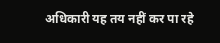अधिकारी यह तय नहीं कर पा रहे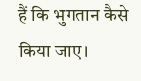हैं कि भुगतान कैसे किया जाए।